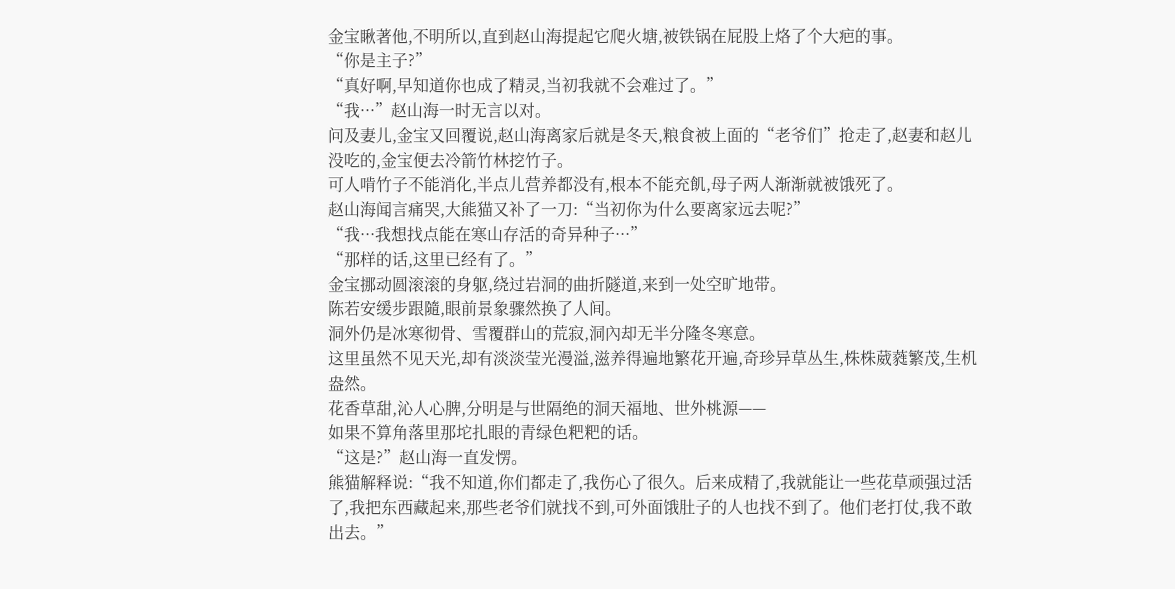金宝瞅著他,不明所以,直到赵山海提起它爬火塘,被铁锅在屁股上烙了个大疤的事。
“你是主子?”
“真好啊,早知道你也成了精灵,当初我就不会难过了。”
“我···”赵山海一时无言以对。
问及妻儿,金宝又回覆说,赵山海离家后就是冬天,粮食被上面的“老爷们”抢走了,赵妻和赵儿没吃的,金宝便去冷箭竹林挖竹子。
可人啃竹子不能消化,半点儿营养都没有,根本不能充飢,母子两人渐渐就被饿死了。
赵山海闻言痛哭,大熊猫又补了一刀:“当初你为什么要离家远去呢?”
“我···我想找点能在寒山存活的奇异种子···”
“那样的话,这里已经有了。”
金宝挪动圆滚滚的身躯,绕过岩洞的曲折隧道,来到一处空旷地带。
陈若安缓步跟隨,眼前景象骤然换了人间。
洞外仍是冰寒彻骨、雪覆群山的荒寂,洞內却无半分隆冬寒意。
这里虽然不见天光,却有淡淡莹光漫溢,滋养得遍地繁花开遍,奇珍异草丛生,株株葳蕤繁茂,生机盎然。
花香草甜,沁人心脾,分明是与世隔绝的洞天福地、世外桃源——
如果不算角落里那坨扎眼的青绿色粑粑的话。
“这是?”赵山海一直发愣。
熊猫解释说:“我不知道,你们都走了,我伤心了很久。后来成精了,我就能让一些花草顽强过活了,我把东西藏起来,那些老爷们就找不到,可外面饿肚子的人也找不到了。他们老打仗,我不敢出去。”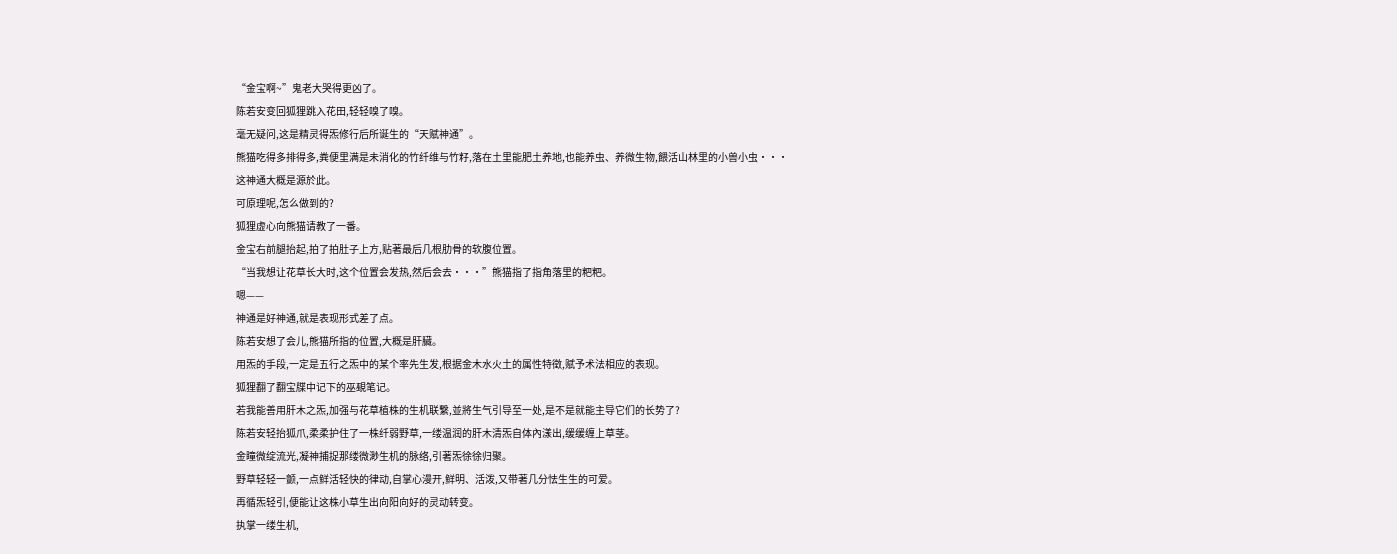“金宝啊~”鬼老大哭得更凶了。
陈若安变回狐狸跳入花田,轻轻嗅了嗅。
毫无疑问,这是精灵得炁修行后所诞生的“天赋神通”。
熊猫吃得多排得多,粪便里满是未消化的竹纤维与竹籽,落在土里能肥土养地,也能养虫、养微生物,餵活山林里的小兽小虫···
这神通大概是源於此。
可原理呢,怎么做到的?
狐狸虚心向熊猫请教了一番。
金宝右前腿抬起,拍了拍肚子上方,贴著最后几根肋骨的软腹位置。
“当我想让花草长大时,这个位置会发热,然后会去···”熊猫指了指角落里的粑粑。
嗯——
神通是好神通,就是表现形式差了点。
陈若安想了会儿,熊猫所指的位置,大概是肝臟。
用炁的手段,一定是五行之炁中的某个率先生发,根据金木水火土的属性特徵,赋予术法相应的表现。
狐狸翻了翻宝牒中记下的巫覡笔记。
若我能善用肝木之炁,加强与花草植株的生机联繫,並將生气引导至一处,是不是就能主导它们的长势了?
陈若安轻抬狐爪,柔柔护住了一株纤弱野草,一缕温润的肝木清炁自体內漾出,缓缓缠上草茎。
金瞳微绽流光,凝神捕捉那缕微渺生机的脉络,引著炁徐徐归聚。
野草轻轻一颤,一点鲜活轻快的律动,自掌心漫开,鲜明、活泼,又带著几分怯生生的可爱。
再循炁轻引,便能让这株小草生出向阳向好的灵动转变。
执掌一缕生机,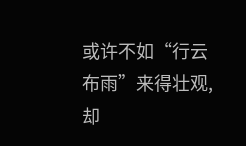或许不如“行云布雨”来得壮观,却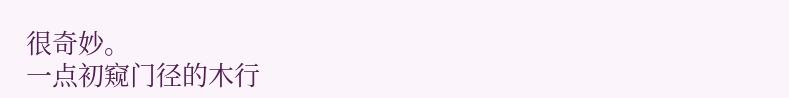很奇妙。
一点初窥门径的木行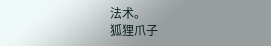法术。
狐狸爪子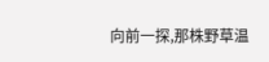向前一探,那株野草温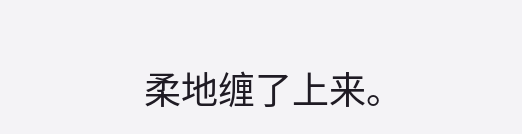柔地缠了上来。